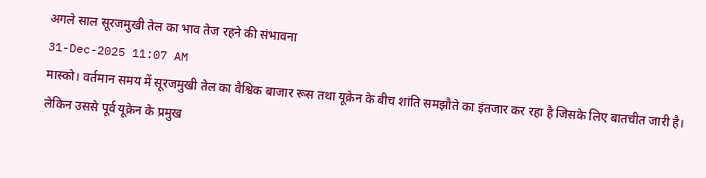अगले साल सूरजमुखी तेल का भाव तेज रहने की संभावना
31-Dec-2025 11:07 AM
मास्को। वर्तमान समय में सूरजमुखी तेल का वैश्विक बाजार रूस तथा यूक्रेन के बीच शांति समझौते का इंतजार कर रहा है जिसके लिए बातचीत जारी है। लेकिन उससे पूर्व यूक्रेन के प्रमुख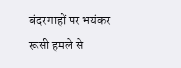बंदरगाहों पर भयंकर रूसी हमले से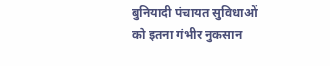बुनियादी पंचायत सुविधाओं को इतना गंभीर नुकसान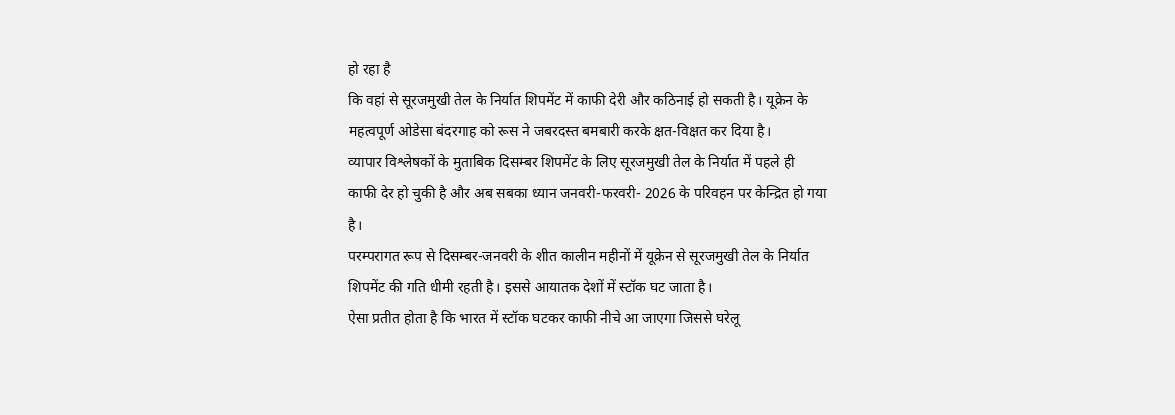हो रहा है
कि वहां से सूरजमुखी तेल के निर्यात शिपमेंट में काफी देरी और कठिनाई हो सकती है। यूक्रेन के महत्वपूर्ण ओडेसा बंदरगाह को रूस ने जबरदस्त बमबारी करके क्षत-विक्षत कर दिया है।
व्यापार विश्लेषकों के मुताबिक दिसम्बर शिपमेंट के लिए सूरजमुखी तेल के निर्यात में पहले ही काफी देर हो चुकी है और अब सबका ध्यान जनवरी-फरवरी- 2026 के परिवहन पर केन्द्रित हो गया है।
परम्परागत रूप से दिसम्बर-जनवरी के शीत कालीन महीनों में यूक्रेन से सूरजमुखी तेल के निर्यात शिपमेंट की गति धीमी रहती है। इससे आयातक देशों में स्टॉक घट जाता है।
ऐसा प्रतीत होता है कि भारत में स्टॉक घटकर काफी नीचे आ जाएगा जिससे घरेलू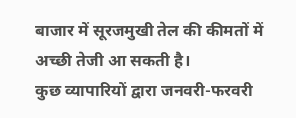बाजार में सूरजमुखी तेल की कीमतों में अच्छी तेजी आ सकती है।
कुछ व्यापारियों द्वारा जनवरी-फरवरी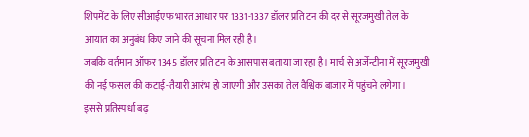शिपमेंट के लिए सीआईएफ भारत आधार पर 1331-1337 डॉलर प्रति टन की दर से सूरजमुखी तेल के आयात का अनुबंध किए जाने की सूचना मिल रही है।
जबकि वर्तमान ऑफर 1345 डॉलर प्रति टन के आसपास बताया जा रहा है। मार्च से अर्जेन्टीना में सूरजमुखी की नई फसल की कटाई-तैयारी आरंभ हो जाएगी और उसका तेल वैश्विक बाजार में पहुंचने लगेगा।
इससे प्रतिस्पर्धा बढ़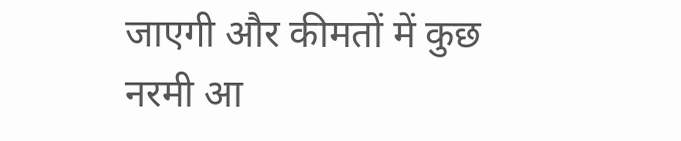जाएगी और कीमतों में कुछ नरमी आ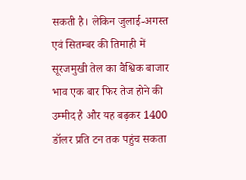सकती है। लेकिन जुलाई-अगस्त एवं सितम्बर की तिमाही में सूरजमुखी तेल का वैश्विक बाजार भाव एक बार फिर तेज होने की उम्मीद है और यह बढ़कर 1400 डॉलर प्रति टन तक पहुंच सकता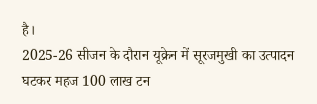है।
2025-26 सीजन के दौरान यूक्रेन में सूरजमुखी का उत्पादन घटकर महज 100 लाख टन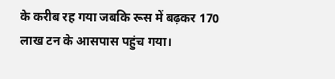के करीब रह गया जबकि रूस में बढ़कर 170 लाख टन के आसपास पहुंच गया।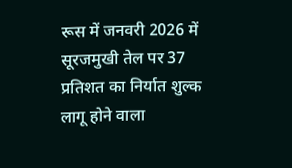रूस में जनवरी 2026 में सूरजमुखी तेल पर 37 प्रतिशत का निर्यात शुल्क लागू होने वाला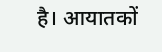है। आयातकों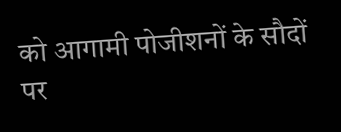को आगामी पोजीशनों के सौदों पर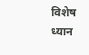विशेष ध्यान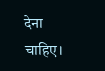देना चाहिए।